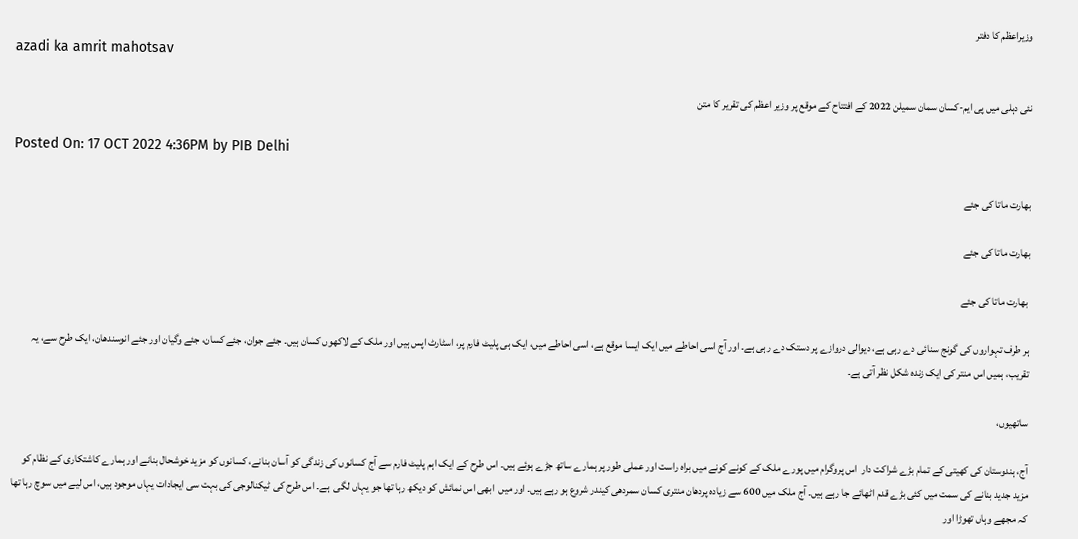وزیراعظم کا دفتر
azadi ka amrit mahotsav

نئی دہلی میں پی ایم-کسان سمان سمیلن 2022 کے افتتاح کے موقع پر وزیر اعظم کی تقریر کا متن

Posted On: 17 OCT 2022 4:36PM by PIB Delhi

بھارت ماتا کی جئے

بھارت ماتا کی جئے

 بھارت ماتا کی جئے

ہر طرف تہواروں کی گونج سنائی دے رہی ہے، دیوالی دروازے پر دستک دے رہی ہے۔ اور آج اسی احاطے میں ایک ایسا موقع ہے، اسی احاطے میں، ایک ہی پلیٹ فارم پر، اسٹارٹ اپس ہیں اور ملک کے لاکھوں کسان ہیں۔ جئے جوان، جئے کسان، جئے وگیان اور جئے انوسندھان، ایک طرح سے، یہ تقریب، ہمیں اس منتر کی ایک زندہ شکل نظر آتی ہے۔

ساتھیوں،

آج، ہندوستان کی کھیتی کے تمام بڑے شراکت دار  اس پروگرام میں پورے ملک کے کونے کونے میں براہ راست اور عملی طور پر ہمارے ساتھ جڑے ہوئے ہیں۔ اس طرح کے ایک اہم پلیٹ فارم سے آج کسانوں کی زندگی کو آسان بنانے، کسانوں کو مزید خوشحال بنانے اور ہمارے کاشتکاری کے نظام کو مزید جدید بنانے کی سمت میں کئی بڑے قدم اٹھائے جا رہے ہیں۔ آج ملک میں 600 سے زیادہ پردھان منتری کسان سمردھی کیندر شروع ہو رہے ہیں۔ اور میں  ابھی اس نمائش کو دیکھ رہا تھا جو یہاں لگی  ہے۔ اس طرح کی ٹیکنالوجی کی بہت سی ایجادات یہاں موجود ہیں، اس لیے میں سوچ رہا تھا کہ مجھے وہاں تھوڑا اور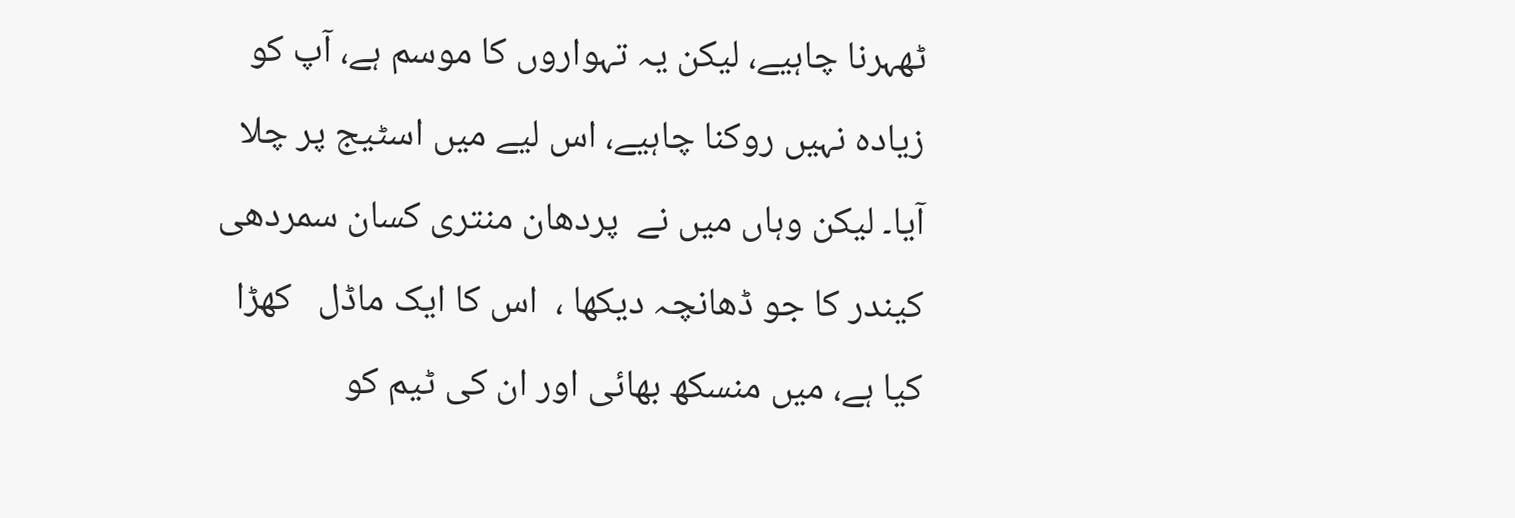ٹھہرنا چاہیے، لیکن یہ تہواروں کا موسم ہے، آپ کو زیادہ نہیں روکنا چاہیے، اس لیے میں اسٹیج پر چلا آیا۔ لیکن وہاں میں نے  پردھان منتری کسان سمردھی کیندر کا جو ڈھانچہ دیکھا ،  اس کا ایک ماڈل   کھڑا کیا ہے، میں منسکھ بھائی اور ان کی ٹیم کو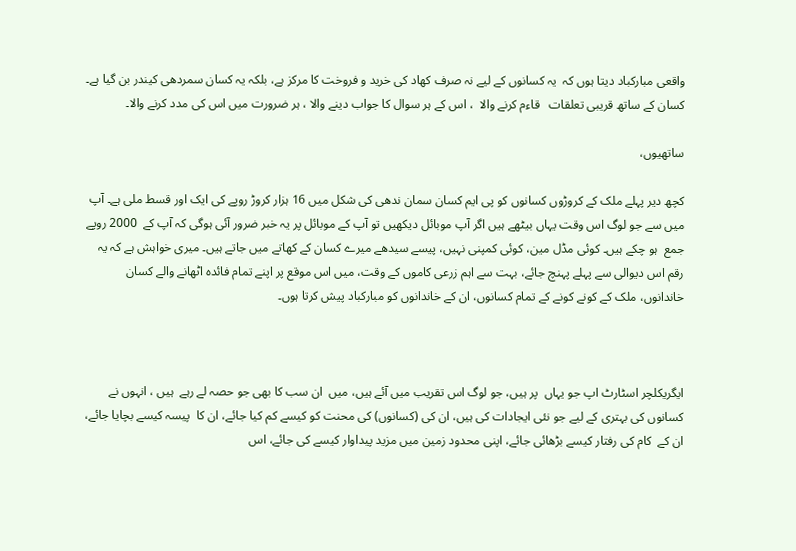واقعی مبارکباد دیتا ہوں کہ  یہ کسانوں کے لیے نہ صرف کھاد کی خرید و فروخت کا مرکز ہے، بلکہ یہ کسان سمردھی کیندر بن گیا ہے۔ کسان کے ساتھ قریبی تعلقات   قاءم کرنے والا  ، اس کے ہر سوال کا جواب دینے والا ، ہر ضرورت میں اس کی مدد کرنے والا۔

ساتھیوں،

کچھ دیر پہلے ملک کے کروڑوں کسانوں کو پی ایم کسان سمان ندھی کی شکل میں 16 ہزار کروڑ روپے کی ایک اور قسط ملی ہے۔ آپ میں سے جو لوگ اس وقت یہاں بیٹھے ہیں اگر آپ موبائل دیکھیں تو آپ کے موبائل پر یہ خبر ضرور آئی ہوگی کہ آپ کے  2000 روپے جمع  ہو چکے ہیں۔ کوئی مڈل مین، کوئی کمپنی نہیں، پیسے سیدھے میرے کسان کے کھاتے میں جاتے ہیں۔ میری خواہش ہے کہ یہ رقم اس دیوالی سے پہلے پہنچ جائے، بہت سے اہم زرعی کاموں کے وقت، میں اس موقع پر اپنے تمام فائدہ اٹھانے والے کسان خاندانوں، ملک کے کونے کونے کے تمام کسانوں، ان کے خاندانوں کو مبارکباد پیش کرتا ہوں۔



ایگریکلچر اسٹارٹ اپ جو یہاں  پر ہیں، جو لوگ اس تقریب میں آئے ہیں، میں  ان سب کا بھی جو حصہ لے رہے  ہیں ، انہوں نے کسانوں کی بہتری کے لیے جو نئی ایجادات کی ہیں، ان کی (کسانوں) کی محنت کو کیسے کم کیا جائے، ان کا  پیسہ کیسے بچایا جائے، ان کے  کام کی رفتار کیسے بڑھائی جائے، اپنی محدود زمین میں مزید پیداوار کیسے کی جائے، اس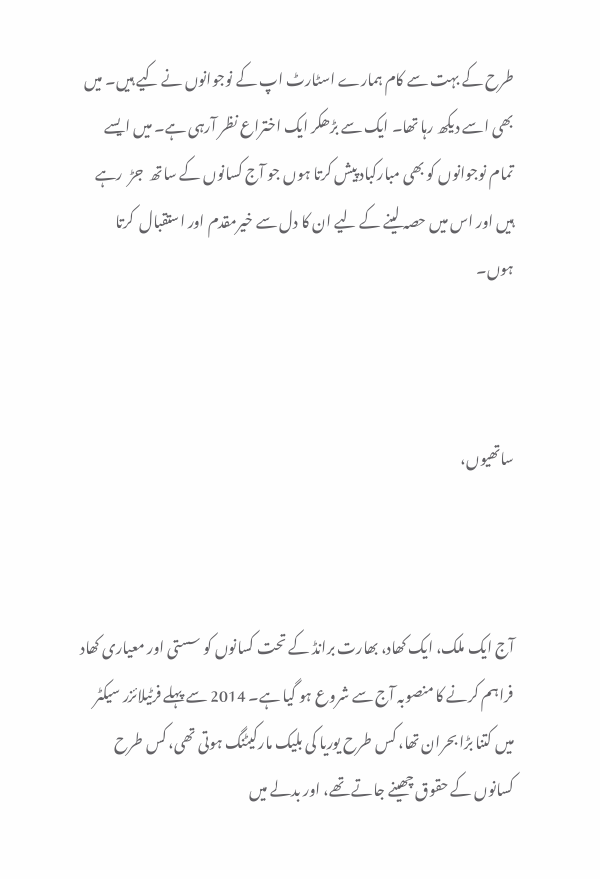طرح کے بہت سے کام ہمارے اسٹارٹ اپ کے نوجوانوں نے کیے ہیں۔ میں بھی اسے دیکھ رہا تھا۔ ایک سے بڑھکر ایک اختراع نظر آرہی ہے۔ میں ایسے تمام نوجوانوں کو بھی مبارکباد پیش کرتا ہوں جو آج کسانوں کے ساتھ  جڑ  رہے ہیں اور اس میں حصہ لینے کے لیے ان کا دل سے خیرمقدم اور استقبال  کرتا ہوں۔



ساتھیوں،



آج ایک ملک، ایک کھاد، بھارت برانڈ کے تحت کسانوں کو سستی اور معیاری کھاد فراہم کرنے کا منصوبہ آج سے شروع ہو گیا ہے۔ 2014 سے پہلے فرٹیلائزر سیکٹر میں کتنا بڑا بحران تھا، کس طرح یوریا کی بلیک مارکیٹنگ ہوتی تھی، کس طرح کسانوں کے حقوق چھینے جاتے تھے، اور بدلے میں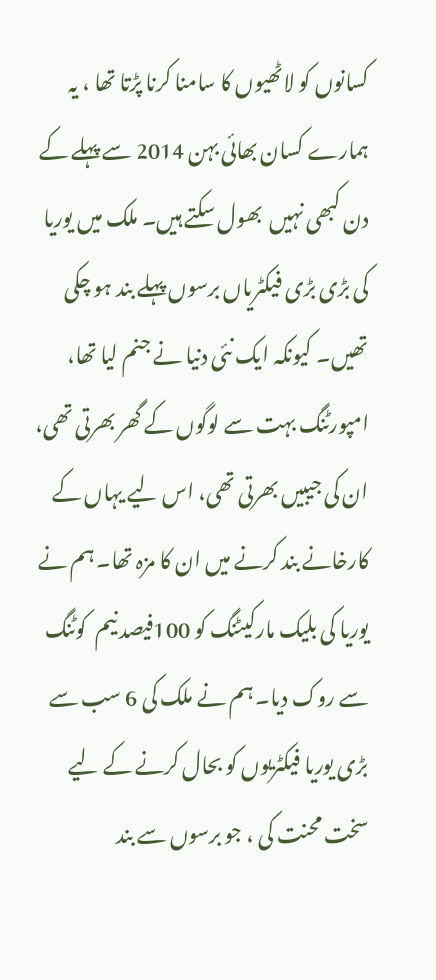کسانوں کو لاٹھیوں کا سامنا کرنا پڑتا تھا ، یہ ہمارے کسان بھائی بہن 2014 سے پہلے کے دن کبھی نہیں  بھول سکتے ہیں۔ ملک میں یوریا کی بڑی بڑی فیکٹریاں برسوں پہلے بند ہو چکی تھیں۔ کیونکہ ایک نئی دنیا نے جنم لیا تھا، امپورٹنگ بہت سے لوگوں کے گھر بھرتی تھی، ان کی جیبیں بھرتی تھی، اس لیے یہاں کے کارخانے بند کرنے میں ان کا مزہ تھا۔ ہم نے یوریا کی بلیک مارکیٹنگ کو 100فیصد نیم  کوٹنگ سے روک دیا۔ ہم نے ملک کی 6 سب سے بڑی یوریا فیکٹریوں کو بحال کرنے کے لیے سخت محنت کی ، جو برسوں سے بند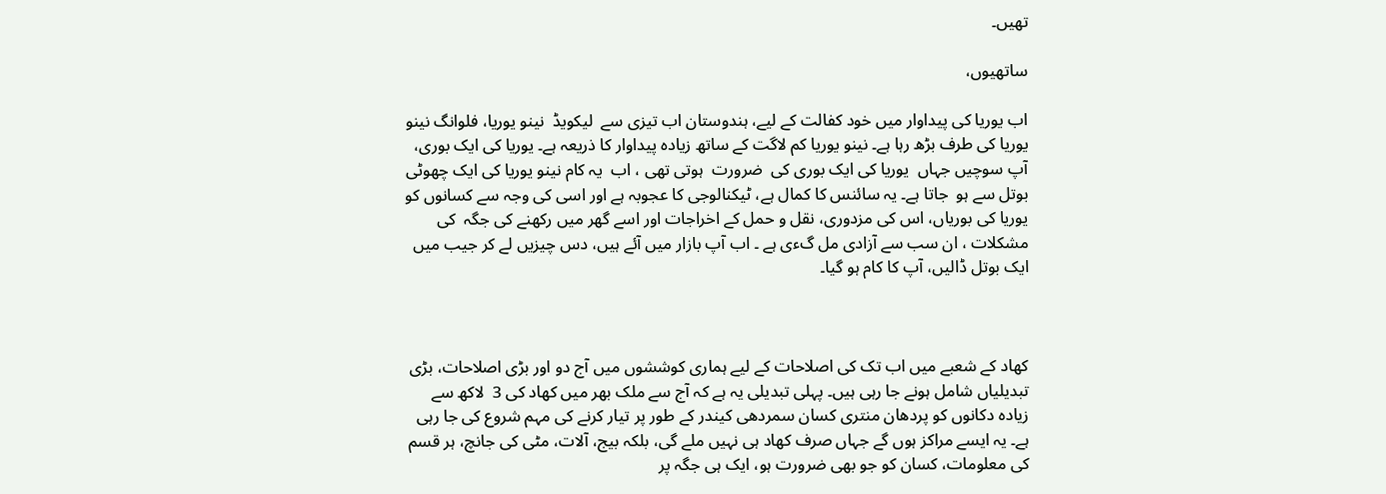تھیں۔

ساتھیوں،

اب یوریا کی پیداوار میں خود کفالت کے لیے، ہندوستان اب تیزی سے  لیکویڈ  نینو یوریا، فلوانگ نینو یوریا کی طرف بڑھ رہا ہے۔ نینو یوریا کم لاگت کے ساتھ زیادہ پیداوار کا ذریعہ ہے۔ یوریا کی ایک بوری، آپ سوچیں جہاں  یوریا کی ایک بوری کی  ضرورت  ہوتی تھی ، اب  یہ کام نینو یوریا کی ایک چھوٹی بوتل سے ہو  جاتا ہے۔ یہ سائنس کا کمال ہے، ٹیکنالوجی کا عجوبہ ہے اور اسی کی وجہ سے کسانوں کو یوریا کی بوریاں، اس کی مزدوری، نقل و حمل کے اخراجات اور اسے گھر میں رکھنے کی جگہ  کی مشکلات ، ان سب سے آزادی مل گءی ہے ۔ اب آپ بازار میں آئے ہیں، دس چیزیں لے کر جیب میں ایک بوتل ڈالیں، آپ کا کام ہو گیا۔



کھاد کے شعبے میں اب تک کی اصلاحات کے لیے ہماری کوششوں میں آج دو اور بڑی اصلاحات، بڑی تبدیلیاں شامل ہونے جا رہی ہیں۔ پہلی تبدیلی یہ ہے کہ آج سے ملک بھر میں کھاد کی 3  لاکھ سے زیادہ دکانوں کو پردھان منتری کسان سمردھی کیندر کے طور پر تیار کرنے کی مہم شروع کی جا رہی ہے۔ یہ ایسے مراکز ہوں گے جہاں صرف کھاد ہی نہیں ملے گی، بلکہ بیج، آلات، مٹی کی جانچ، ہر قسم کی معلومات، کسان کو جو بھی ضرورت ہو، ایک ہی جگہ پر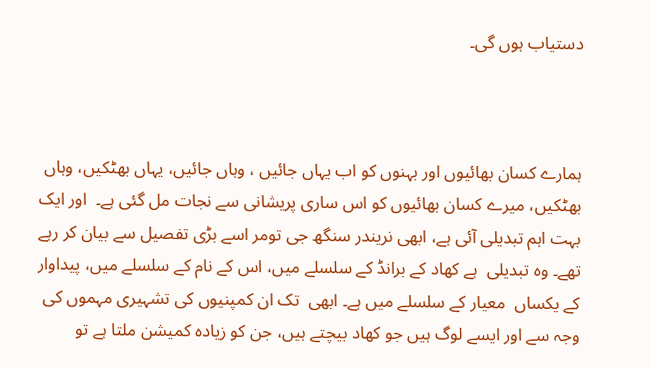دستیاب ہوں گی۔



ہمارے کسان بھائیوں اور بہنوں کو اب یہاں جائیں ، وہاں جائیں، یہاں بھٹکیں، وہاں بھٹکیں، میرے کسان بھائیوں کو اس ساری پریشانی سے نجات مل گئی ہے۔  اور ایک بہت اہم تبدیلی آئی ہے، ابھی نریندر سنگھ جی تومر اسے بڑی تفصیل سے بیان کر رہے تھے۔ وہ تبدیلی  ہے کھاد کے برانڈ کے سلسلے میں، اس کے نام کے سلسلے میں، پیداوار کے یکساں  معیار کے سلسلے میں ہے۔ ابھی  تک ان کمپنیوں کی تشہیری مہموں کی وجہ سے اور ایسے لوگ ہیں جو کھاد بیچتے ہیں، جن کو زیادہ کمیشن ملتا ہے تو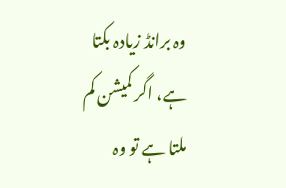وہ برانڈ زیادہ بکتا ہے، اگر کمیشن کم ملتا ہے تو وہ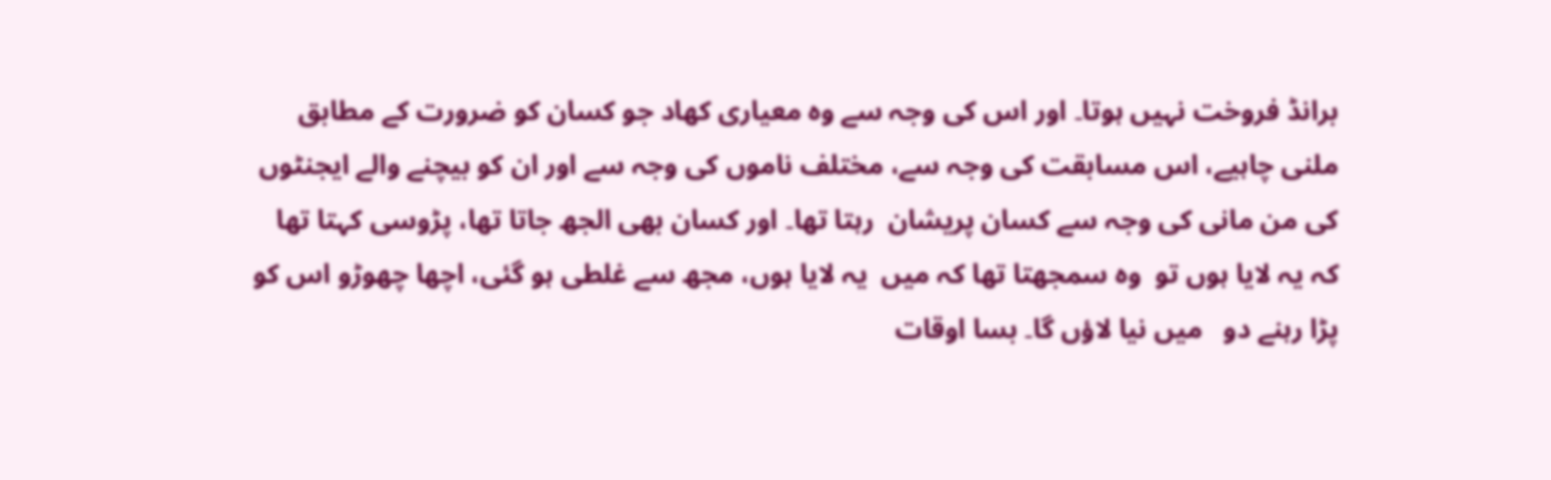برانڈ فروخت نہیں ہوتا۔ اور اس کی وجہ سے وہ معیاری کھاد جو کسان کو ضرورت کے مطابق ملنی چاہیے، اس مسابقت کی وجہ سے، مختلف ناموں کی وجہ سے اور ان کو بیچنے والے ایجنٹوں کی من مانی کی وجہ سے کسان پریشان  رہتا تھا۔ اور کسان بھی الجھ جاتا تھا، پڑوسی کہتا تھا کہ یہ لایا ہوں تو  وہ سمجھتا تھا کہ میں  یہ لایا ہوں، مجھ سے غلطی ہو گئی، اچھا چھوڑو اس کو پڑا رہنے دو   میں نیا لاؤں گا۔ بسا اوقات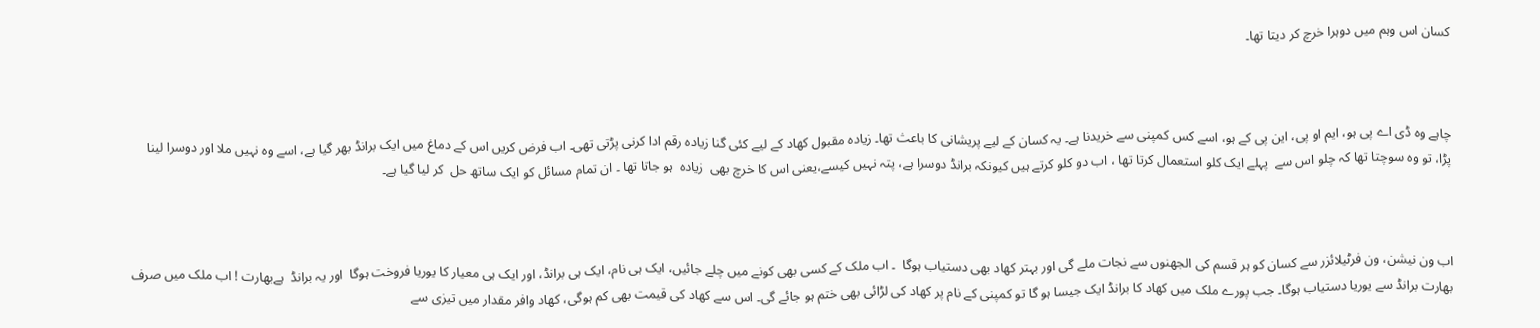کسان اس وہم میں دوہرا خرچ کر دیتا تھا۔



چاہے وہ ڈی اے پی ہو، ایم او پی، این پی کے ہو، اسے کس کمپنی سے خریدنا ہے۔ یہ کسان کے لیے پریشانی کا باعث تھا۔ زیادہ مقبول کھاد کے لیے کئی گنا زیادہ رقم ادا کرنی پڑتی تھی۔ اب فرض کریں اس کے دماغ میں ایک برانڈ بھر گیا ہے، اسے وہ نہیں ملا اور دوسرا لینا پڑا، تو وہ سوچتا تھا کہ چلو اس سے  پہلے ایک کلو استعمال کرتا تھا ، اب دو کلو کرتے ہیں کیونکہ برانڈ دوسرا ہے، پتہ نہیں کیسے،یعنی اس کا خرچ بھی  زیادہ  ہو جاتا تھا ۔ ان تمام مسائل کو ایک ساتھ حل  کر لیا گیا ہے۔



اب ون نیشن، ون فرٹیلائزر سے کسان کو ہر قسم کی الجھنوں سے نجات ملے گی اور بہتر کھاد بھی دستیاب ہوگا  ۔ اب ملک کے کسی بھی کونے میں چلے جائیں، ایک ہی نام، ایک ہی برانڈ، اور ایک ہی معیار کا یوریا فروخت ہوگا  اور یہ برانڈ  ہےبھارت ! اب ملک میں صرف بھارت برانڈ سے یوریا دستیاب ہوگا۔ جب پورے ملک میں کھاد کا برانڈ ایک جیسا ہو گا تو کمپنی کے نام پر کھاد کی لڑائی بھی ختم ہو جائے گی۔ اس سے کھاد کی قیمت بھی کم ہوگی، کھاد وافر مقدار میں تیزی سے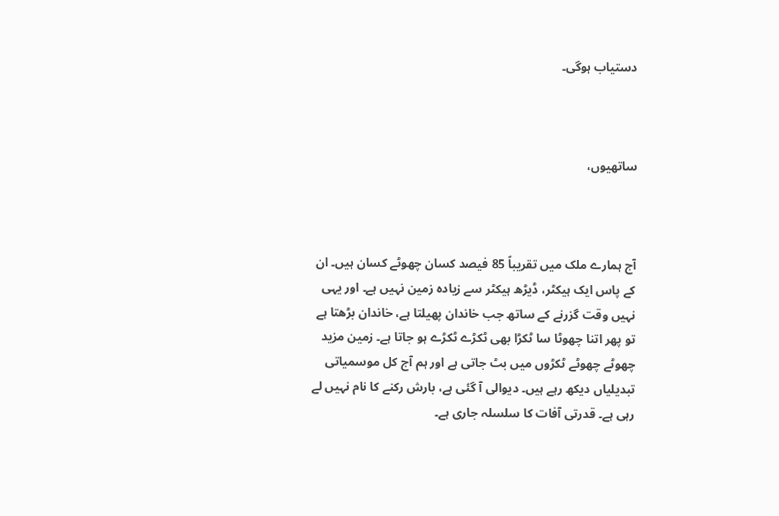دستیاب ہوگی۔



ساتھیوں،



آج ہمارے ملک میں تقریباً 85 فیصد کسان چھوٹے کسان ہیں۔ ان کے پاس ایک ہیکٹر، ڈیڑھ ہیکٹر سے زیادہ زمین نہیں ہے۔ اور یہی نہیں وقت گزرنے کے ساتھ جب خاندان پھیلتا ہے، خاندان بڑھتا ہے تو پھر اتنا چھوٹا سا ٹکڑا بھی ٹکڑے ٹکڑے ہو جاتا ہے۔ زمین مزید چھوٹے چھوٹے ٹکڑوں میں بٹ جاتی ہے اور ہم آج کل موسمیاتی تبدیلیاں دیکھ رہے ہیں۔ دیوالی آ گئی ہے، بارش رکنے کا نام نہیں لے رہی ہے۔ قدرتی آفات کا سلسلہ جاری ہے۔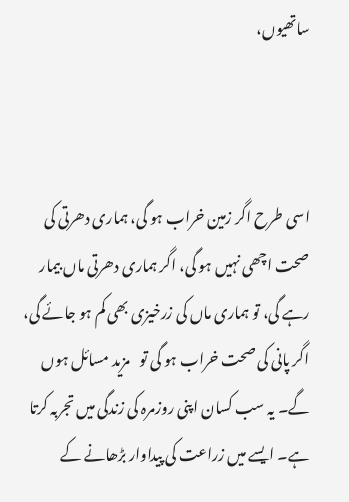ساتھیوں،



اسی طرح اگر زمین خراب ہو گی، ہماری دھرتی کی صحت اچھی نہیں ہو گی، اگر ہماری دھرتی ماں بیمار رہے گی، تو ہماری ماں کی زرخیزی بھی کم ہو جائے گی، اگر پانی کی صحت خراب ہو گی تو   مزید مسائل ہوں گے۔ یہ سب کسان اپنی روزمرہ کی زندگی میں تجربہ کرتا ہے۔ ایسے میں زراعت کی پیداوار بڑھانے کے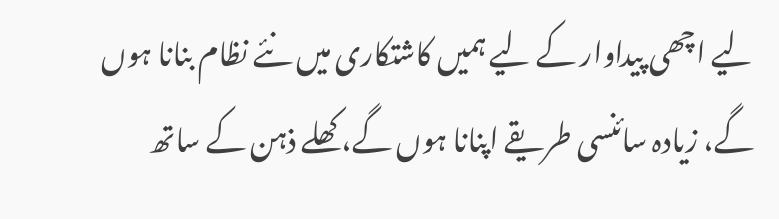لیے اچھی پیداوار کے لیے ہمیں کاشتکاری میں نئے نظام بنانا ہوں گے، زیادہ سائنسی طریقے اپنانا ہوں گے، کھلے ذہن کے ساتھ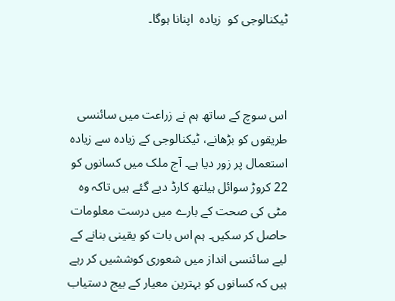ٹیکنالوجی کو  زیادہ  اپنانا ہوگا۔



اس سوچ کے ساتھ ہم نے زراعت میں سائنسی طریقوں کو بڑھانے، ٹیکنالوجی کے زیادہ سے زیادہ استعمال پر زور دیا ہے۔ آج ملک میں کسانوں کو 22 کروڑ سوائل ہیلتھ کارڈ دیے گئے ہیں تاکہ وہ مٹی کی صحت کے بارے میں درست معلومات حاصل کر سکیں۔ ہم اس بات کو یقینی بنانے کے لیے سائنسی انداز میں شعوری کوششیں کر رہے ہیں کہ کسانوں کو بہترین معیار کے بیج دستیاب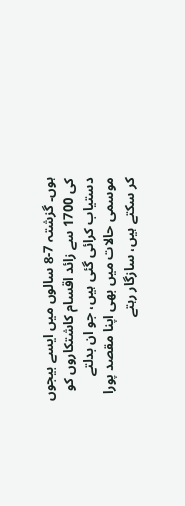ہوں۔ گزشتہ 7-8 سالوں میں ایسے بیجوں کی 1700 سے زائد اقسام کاشتکاروں کو دستیاب کرائی گئی ہیں، جو ان بدلتے موسمی حالات میں بھی اپنا مقصد پورا کر سکتے ہیں، سازگار رہتے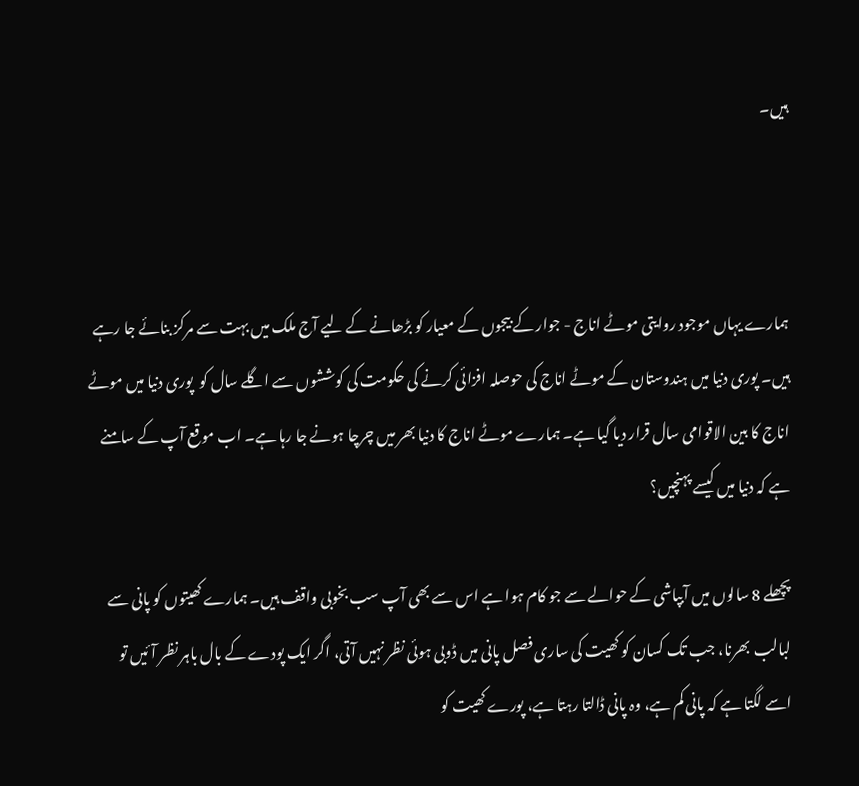ہیں۔



ہمارے یہاں موجود روایتی موٹے اناج - جوار کے بیجوں کے معیار کو بڑھانے کے لیے آج ملک میں بہت سے مرکز بنائے جا رہے ہیں۔ پوری دنیا میں ہندوستان کے موٹے اناج کی حوصلہ افزائی کرنے کی حکومت کی کوششوں سے اگلے سال کو  پوری دنیا میں موٹے اناج کا بین الاقوامی سال قرار دیا گیا ہے۔ ہمارے موٹے اناج کا دنیا بھر میں چرچا ہونے جا رہا ہے۔ اب موقع آپ کے سامنے ہے کہ دنیا میں کیسے پہنچیں؟

پچھلے 8 سالوں میں آبپاشی کے حوالے سے جو کام ہوا ہے اس سے بھی آپ سب بخوبی واقف ہیں۔ ہمارے کھیتوں کو پانی سے لبالب  بھرنا، جب تک کسان کو کھیت کی ساری فصل پانی میں ڈوبی ہوئی نظر نہیں آتی، اگر ایک پودے کے بال باہر نظر آئیں تو اسے لگتا ہے کہ پانی کم ہے، وہ پانی ڈالتا رہتا ہے، پورے کھیت کو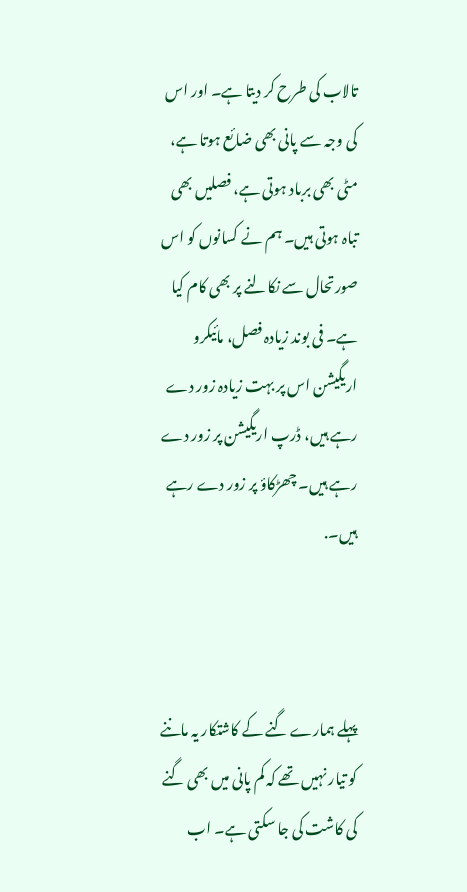تالاب کی طرح کر دیتا ہے۔ اور اس کی وجہ سے پانی بھی ضائع ہوتا ہے، مٹی بھی برباد ہوتی ہے، فصلیں بھی تباہ ہوتی ہیں۔ ہم نے کسانوں کو اس صورتحال سے نکالنے پر بھی کام کیا ہے۔ فی بوند زیادہ فصل، مائیکرو اریگیشن اس پر بہت زیادہ زور دے رہے ہیں، ڈرپ اریگیشن پر زور دے رہے ہیں۔ چھڑکاؤ پر زور دے رہے ہیں۔.



پہلے ہمارے گنے کے کاشتکار یہ ماننے کو تیار نہیں تھے کہ کم پانی میں بھی گنے کی کاشت کی جا سکتی ہے۔ اب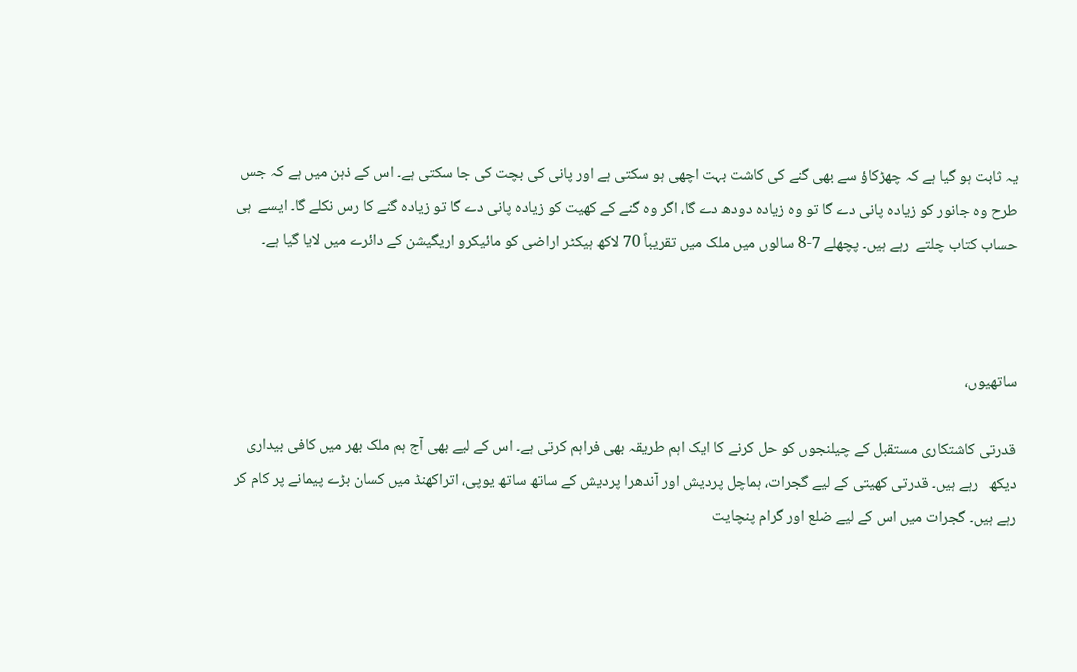یہ ثابت ہو گیا ہے کہ چھڑکاؤ سے بھی گنے کی کاشت بہت اچھی ہو سکتی ہے اور پانی کی بچت کی جا سکتی ہے۔ اس کے ذہن میں ہے کہ جس طرح وہ جانور کو زیادہ پانی دے گا تو وہ زیادہ دودھ دے گا، اگر وہ گنے کے کھیت کو زیادہ پانی دے گا تو زیادہ گنے کا رس نکلے گا۔ ایسے  ہی حساب کتاب چلتے  رہے ہیں۔ پچھلے 7-8 سالوں میں ملک میں تقریباً 70 لاکھ ہیکٹر اراضی کو مائیکرو اریگیشن کے دائرے میں لایا گیا ہے۔



ساتھیوں،

قدرتی کاشتکاری مستقبل کے چیلنجوں کو حل کرنے کا ایک اہم طریقہ بھی فراہم کرتی ہے۔ اس کے لیے بھی آج ہم ملک بھر میں کافی بیداری دیکھ   رہے ہیں۔ قدرتی کھیتی کے لیے گجرات، ہماچل پردیش اور آندھرا پردیش کے ساتھ ساتھ یوپی، اتراکھنڈ میں کسان بڑے پیمانے پر کام کر رہے ہیں۔ گجرات میں اس کے لیے ضلع اور گرام پنچایت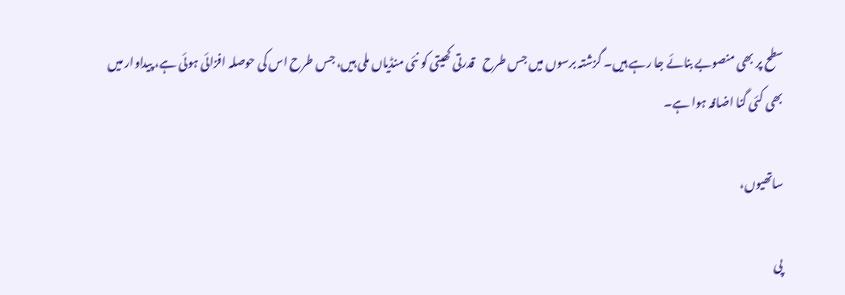سطح پر بھی منصوبے بنائے جا رہے ہیں۔ گزشتہ برسوں میں جس طرح   قدرتی کھیتی کو نئی منڈیاں ملی ہیں، جس طرح اس کی حوصلہ افزائی ہوئی ہے، پیداوار میں بھی کئی گنا اضافہ ہوا ہے۔

ساتھیوں،

پی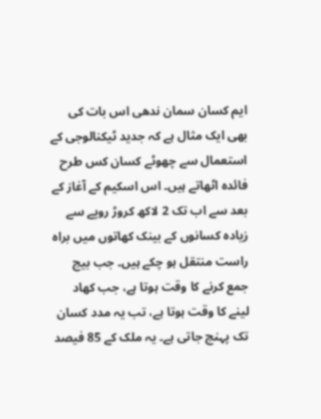ایم کسان سمان ندھی اس بات کی بھی ایک مثال ہے کہ جدید ٹیکنالوجی کے استعمال سے چھوٹے کسان کس طرح فائدہ اٹھاتے ہیں۔ اس اسکیم کے آغاز کے بعد سے اب تک 2 لاکھ کروڑ روپے سے زیادہ کسانوں کے بینک کھاتوں میں براہ راست منتقل ہو چکے ہیں۔ جب بیج جمع کرنے کا وقت ہوتا ہے، جب کھاد لینے کا وقت ہوتا ہے، تب یہ مدد کسان تک پہنچ جاتی ہے۔ یہ ملک کے 85 فیصد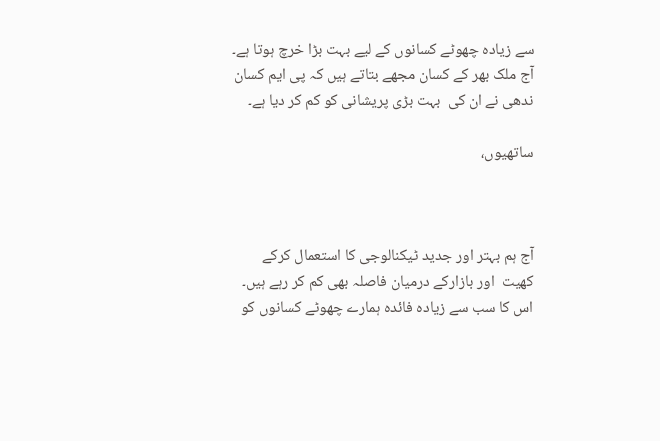سے زیادہ چھوٹے کسانوں کے لیے بہت بڑا خرچ ہوتا ہے۔ آج ملک بھر کے کسان مجھے بتاتے ہیں کہ پی ایم کسان ندھی نے ان کی  بہت بڑی پریشانی کو کم کر دیا ہے۔

ساتھیوں،



آج ہم بہتر اور جدید ٹیکنالوجی کا استعمال کرکے کھیت  اور بازارکے درمیان فاصلہ بھی کم کر رہے ہیں۔ اس کا سب سے زیادہ فائدہ ہمارے چھوٹے کسانوں کو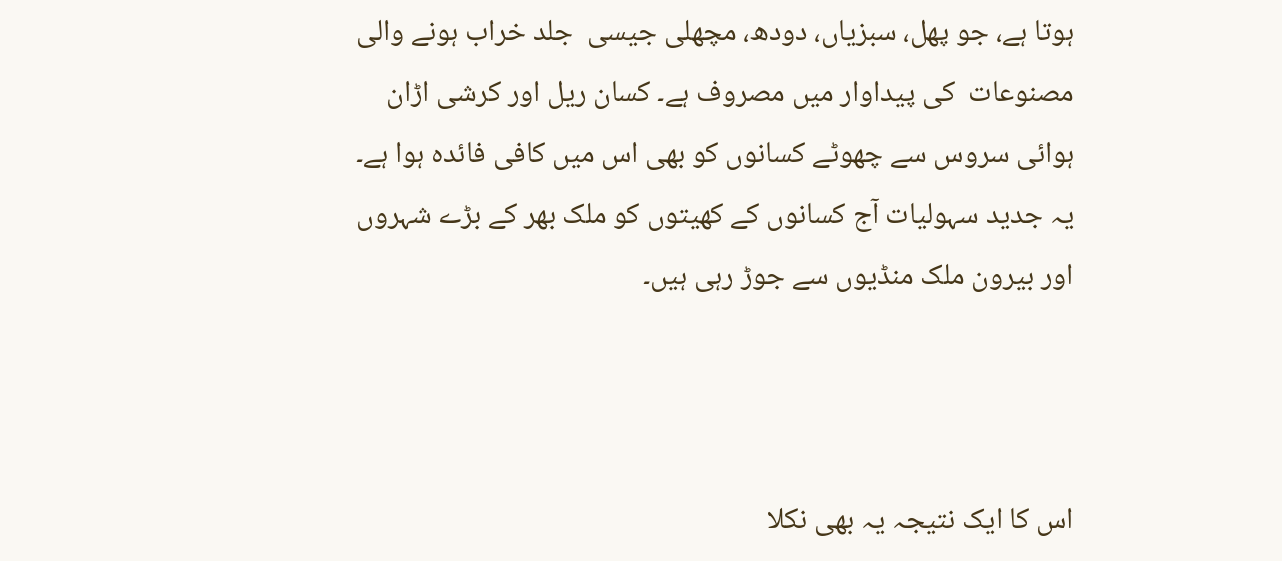ہوتا ہے، جو پھل، سبزیاں، دودھ، مچھلی جیسی  جلد خراب ہونے والی مصنوعات  کی پیداوار میں مصروف ہے۔ کسان ریل اور کرشی اڑان ہوائی سروس سے چھوٹے کسانوں کو بھی اس میں کافی فائدہ ہوا ہے۔ یہ جدید سہولیات آج کسانوں کے کھیتوں کو ملک بھر کے بڑے شہروں اور بیرون ملک منڈیوں سے جوڑ رہی ہیں۔



اس کا ایک نتیجہ یہ بھی نکلا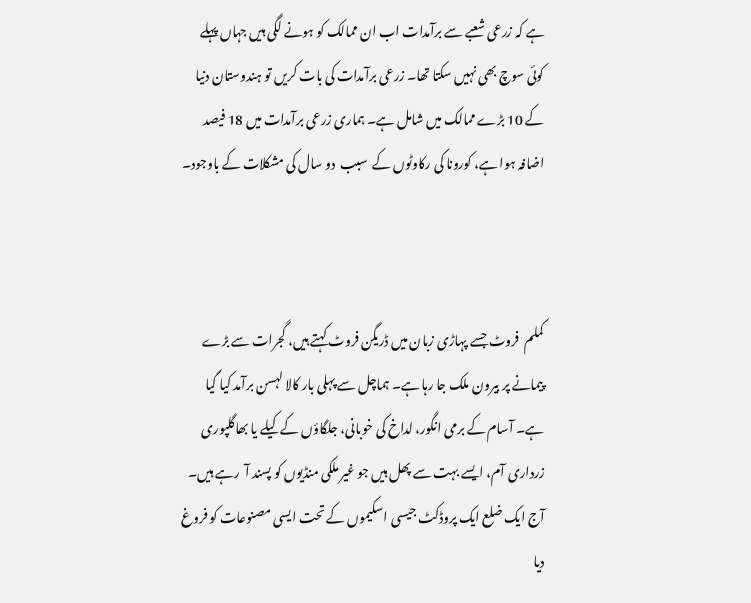ہے کہ زرعی شعبے سے برآمدات اب ان ممالک کو ہونے لگی ہیں جہاں پہلے کوئی سوچ بھی نہیں سکتا تھا۔ زرعی برآمدات کی بات کریں تو ہندوستان دنیا کے 10 بڑے ممالک میں شامل ہے۔ ہماری زرعی برآمدات میں 18 فیصد اضافہ ہوا ہے، کورونا کی رکاوٹوں کے  سبب  دو سال کی مشکلات کے باوجود۔



کملم  فروٹ جسے پہاڑی زبان میں ڈریگن فروٹ کہتے ہیں، گجرات سے بڑے پیمانے پر بیرون ملک جا رہا ہے۔ ہماچل سے پہلی بار کالا لہسن برآمد کیا گیا ہے۔ آسام کے برمی انگور، لداخ کی خوبانی، جلگاؤں کے کیلے یا بھاگلپوری زرداری آم، ایسے بہت سے پھل ہیں جو غیر ملکی منڈیوں کو پسند آ  رہے ہیں۔ آج ایک ضلع ایک پروڈکٹ جیسی اسکیموں کے تحت ایسی مصنوعات کو فروغ دیا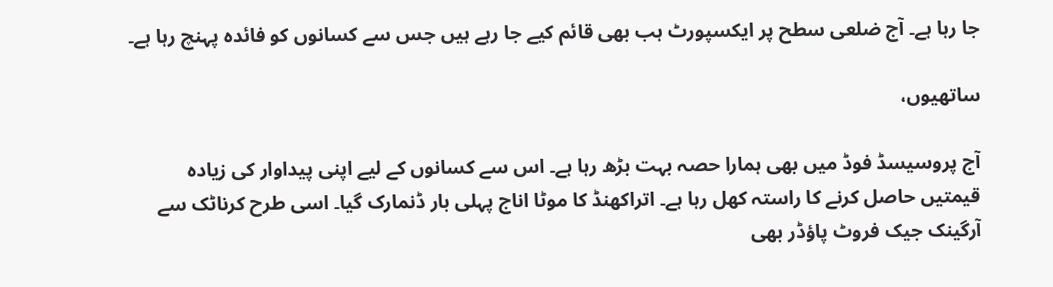جا رہا ہے۔ آج ضلعی سطح پر ایکسپورٹ ہب بھی قائم کیے جا رہے ہیں جس سے کسانوں کو فائدہ پہنچ رہا ہے۔

ساتھیوں،

آج پروسیسڈ فوڈ میں بھی ہمارا حصہ بہت بڑھ رہا ہے۔ اس سے کسانوں کے لیے اپنی پیداوار کی زیادہ قیمتیں حاصل کرنے کا راستہ کھل رہا ہے۔ اتراکھنڈ کا موٹا اناج پہلی بار ڈنمارک گیا۔ اسی طرح کرناٹک سے آرگینک جیک فروٹ پاؤڈر بھی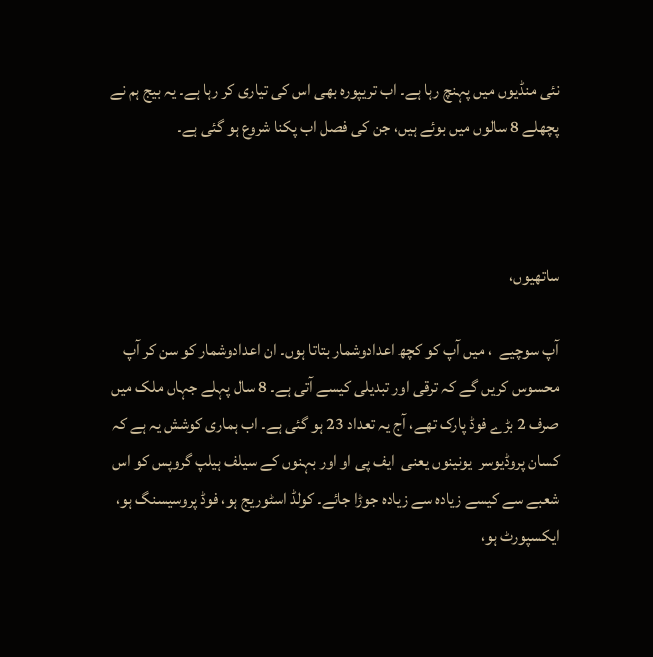نئی منڈیوں میں پہنچ رہا ہے۔ اب تریپورہ بھی اس کی تیاری کر رہا ہے۔ یہ بیج ہم نے پچھلے 8 سالوں میں بوئے ہیں، جن کی فصل اب پکنا شروع ہو گئی ہے۔



ساتھیوں،

آپ سوچیے  ، میں آپ کو کچھ اعدادوشمار بتاتا ہوں۔ ان اعدادوشمار کو سن کر آپ محسوس کریں گے کہ ترقی اور تبدیلی کیسے آتی ہے۔ 8 سال پہلے جہاں ملک میں صرف 2 بڑے فوڈ پارک تھے، آج یہ تعداد 23 ہو گئی ہے۔ اب ہماری کوشش یہ ہے کہ کسان پروڈیوسر  یونینوں یعنی  ایف پی او اور بہنوں کے سیلف ہیلپ گروپس کو اس شعبے سے کیسے زیادہ سے زیادہ جوڑا جائے۔ کولڈ اسٹوریج ہو، فوڈ پروسیسنگ ہو، ایکسپورٹ ہو،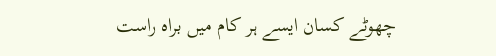چھوٹے کسان ایسے ہر کام میں براہ راست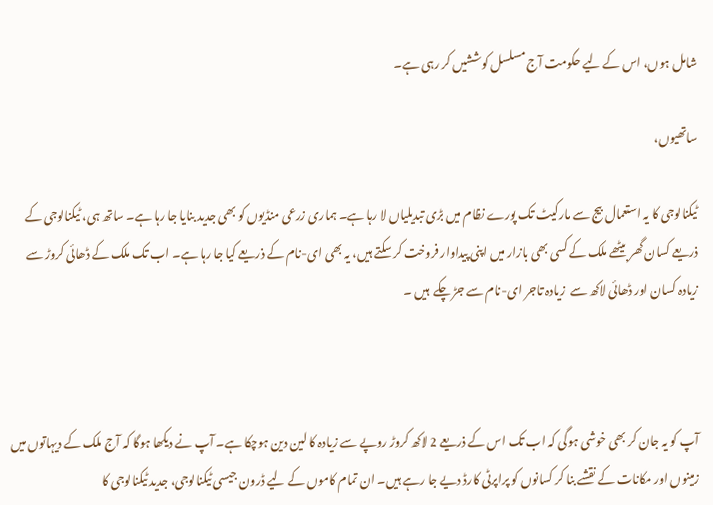شامل ہوں، اس کے لیے حکومت آج مسلسل کوششیں کر رہی ہے۔

ساتھیوں،

ٹیکنالوجی کا یہ استعمال بیج سے مارکیٹ تک پورے نظام میں بڑی تبدیلیاں لا رہا ہے۔ ہماری زرعی منڈیوں کو بھی جدید بنایا جا رہا ہے۔ ساتھ ہی، ٹیکنالوجی کے ذریعے کسان گھر بیٹھے ملک کے کسی بھی بازار میں اپنی پیداوار فروخت کر سکتے ہیں، یہ بھی ای-نام کے ذریعے کیا جا رہا ہے۔ اب تک ملک کے ڈھائی کروڑ سے زیادہ کسان اور ڈھائی لاکھ سے  زیادہ تاجر ای-نام سے جڑ چکے  ہیں ۔



آپ کو یہ جان کر بھی خوشی ہوگی کہ اب تک اس کے ذریعے 2 لاکھ کروڑ روپے سے زیادہ کا لین دین ہوچکا ہے۔ آپ نے دیکھا ہوگا کہ آج ملک کے دیہاتوں میں زمینوں اور مکانات کے نقشے بنا کر کسانوں کو پراپرٹی کارڈ دیے جا رہے ہیں۔ ان تمام کاموں کے لیے ڈرون جیسی ٹیکنالوجی، جدید ٹیکنالوجی کا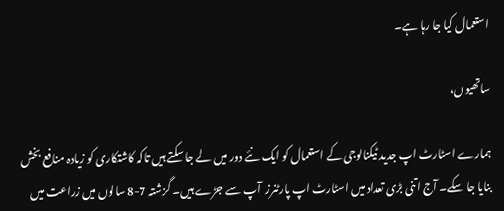استعمال کیا جا رہا ہے۔

ساتھیوں،

ہمارے اسٹارٹ اپ جدید ٹیکنالوجی کے استعمال کو ایک نئے دور میں لے جا سکتے ہیں تاکہ کاشتکاری کو زیادہ منافع بخش بنایا جا سکے۔ آج اتنی بڑی تعداد میں اسٹارٹ اپ پارٹنرز  آپ سے جڑے ہیں۔ گزشتہ 7-8 سالوں میں زراعت میں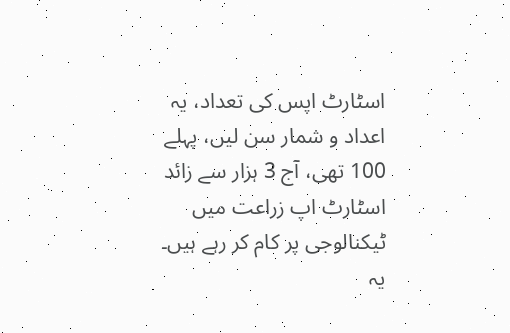اسٹارٹ اپس کی تعداد، یہ اعداد و شمار سن لیں، پہلے 100 تھی، آج 3 ہزار سے زائد اسٹارٹ اپ زراعت میں ٹیکنالوجی پر کام کر رہے ہیں۔ یہ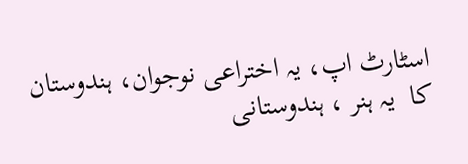اسٹارٹ اپ، یہ اختراعی نوجوان، ہندوستان کا  یہ ہنر ، ہندوستانی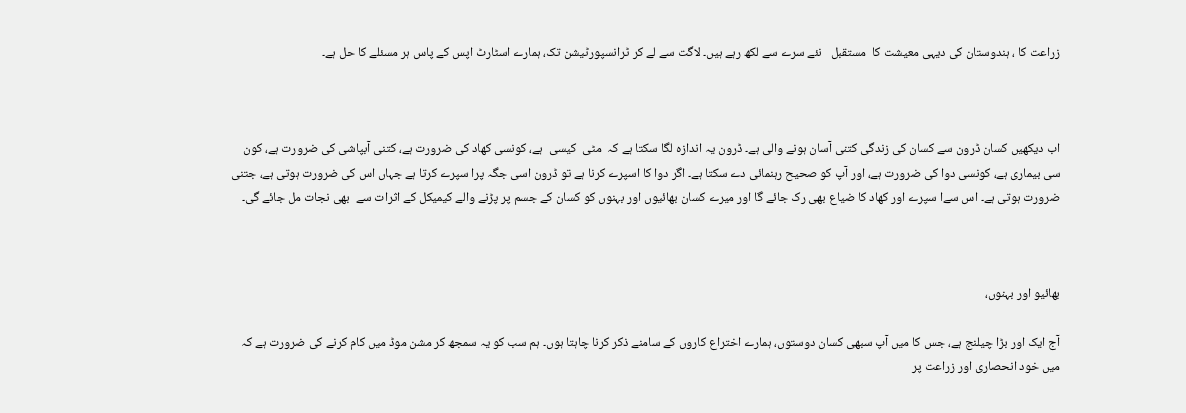زراعت کا ، ہندوستان کی دیہی معیشت کا  مستقبل   نئے سرے سے لکھ رہے ہیں۔ لاگت سے لے کر ٹرانسپورٹیشن تک، ہمارے اسٹارٹ اپس کے پاس ہر مسئلے کا حل ہے۔



اب دیکھیں کسان ڈرون سے کسان کی زندگی کتنی آسان ہونے والی ہے۔ ڈرون یہ اندازہ لگا سکتا ہے کہ  مٹی  کیسی  ہے، کونسی کھاد کی ضرورت ہے، کتنی آبپاشی کی ضرورت ہے، کون سی بیماری ہے، کونسی دوا کی ضرورت ہے، اور آپ کو صحیح رہنمائی دے سکتا ہے۔ اگر دوا کا اسپرے کرنا ہے تو ڈرون اسی جگہ پرا سپرے کرتا ہے جہاں اس کی ضرورت ہوتی ہے، جتنی ضرورت ہوتی ہے۔ اس سےا سپرے اور کھاد کا ضیاع بھی رک جائے گا اور میرے کسان بھائیوں اور بہنوں کو کسان کے جسم پر پڑنے والے کیمیکل کے اثرات سے  بھی نجات مل جائے گی۔



بھائیو اور بہنوں،

آج ایک اور بڑا چیلنج ہے، جس کا میں آپ سبھی کسان دوستوں، ہمارے اختراع کاروں کے سامنے ذکر کرنا چاہتا ہوں۔ ہم سب کو یہ سمجھ کر مشن موڈ میں کام کرنے کی ضرورت ہے کہ میں خود انحصاری اور زراعت پر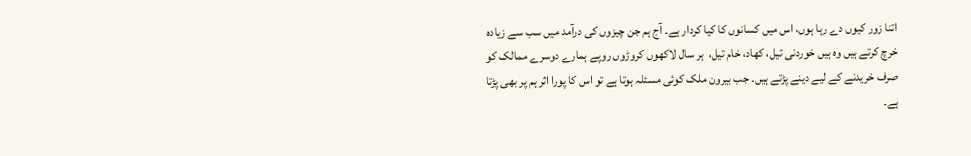اتنا زور کیوں دے رہا ہوں، اس میں کسانوں کا کیا کردار ہے۔ آج ہم جن چیزوں کی درآمد میں سب سے زیادہ خرچ کرتے ہیں وہ ہیں خوردنی تیل، کھاد، خام تیل،  ہر سال لاکھوں کروڑوں روپے ہمارے دوسرے ممالک کو صرف خریدنے کے لیے دینے پڑتے ہیں۔ جب بیرون ملک کوئی مسئلہ ہوتا ہے تو اس کا پورا اثر ہم پر بھی پڑتا ہے۔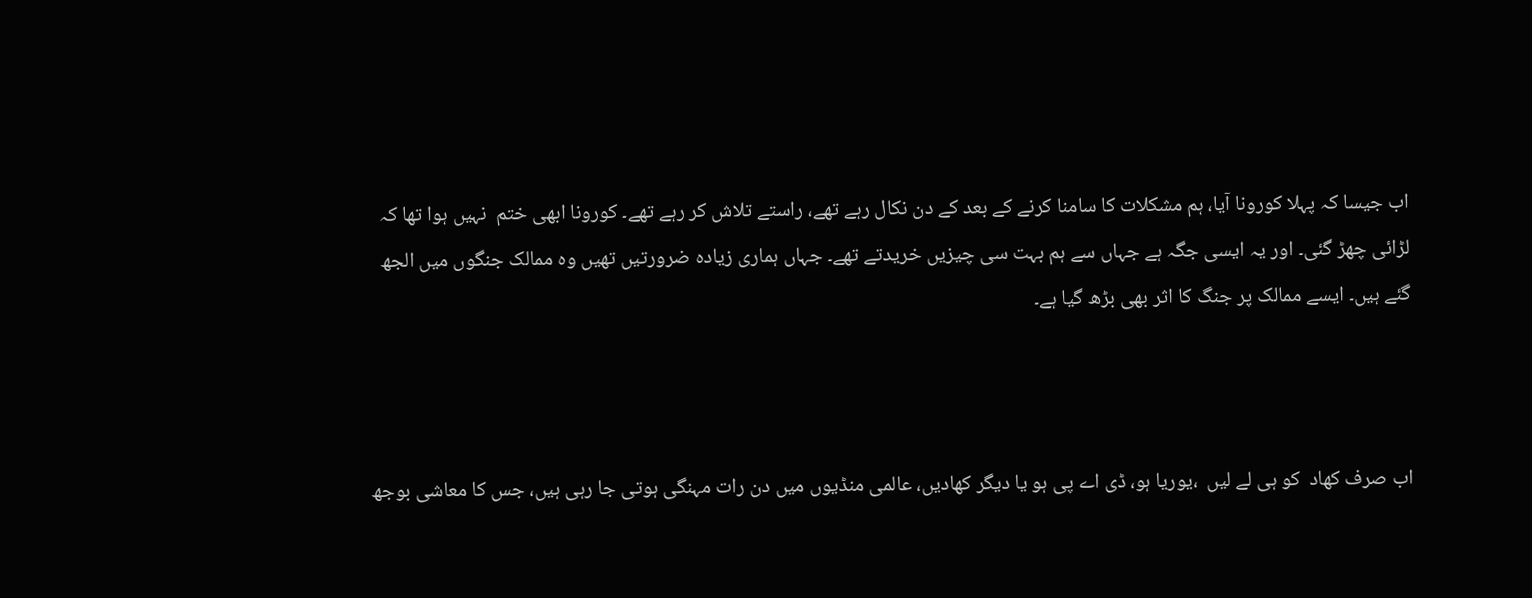اب جیسا کہ پہلا کورونا آیا، ہم مشکلات کا سامنا کرنے کے بعد کے دن نکال رہے تھے، راستے تلاش کر رہے تھے۔ کورونا ابھی ختم  نہیں ہوا تھا کہ  لڑائی چھڑ گئی۔ اور یہ ایسی جگہ ہے جہاں سے ہم بہت سی چیزیں خریدتے تھے۔ جہاں ہماری زیادہ ضرورتیں تھیں وہ ممالک جنگوں میں الجھ گئے ہیں۔ ایسے ممالک پر جنگ کا اثر بھی بڑھ گیا ہے۔



اب صرف کھاد  کو ہی لے لیں  ،یوریا ہو، ڈی اے پی ہو یا دیگر کھادیں، عالمی منڈیوں میں دن رات مہنگی ہوتی جا رہی ہیں، جس کا معاشی بوجھ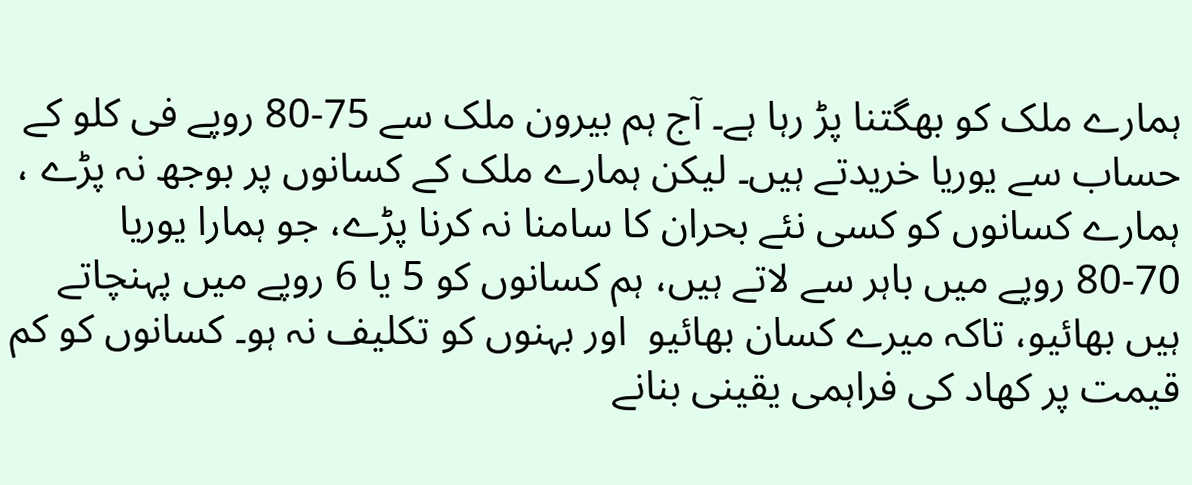ہمارے ملک کو بھگتنا پڑ رہا ہے۔ آج ہم بیرون ملک سے 75-80 روپے فی کلو کے حساب سے یوریا خریدتے ہیں۔ لیکن ہمارے ملک کے کسانوں پر بوجھ نہ پڑے ، ہمارے کسانوں کو کسی نئے بحران کا سامنا نہ کرنا پڑے، جو ہمارا یوریا 70-80 روپے میں باہر سے لاتے ہیں، ہم کسانوں کو 5 یا 6 روپے میں پہنچاتے ہیں بھائیو، تاکہ میرے کسان بھائیو  اور بہنوں کو تکلیف نہ ہو۔ کسانوں کو کم قیمت پر کھاد کی فراہمی یقینی بنانے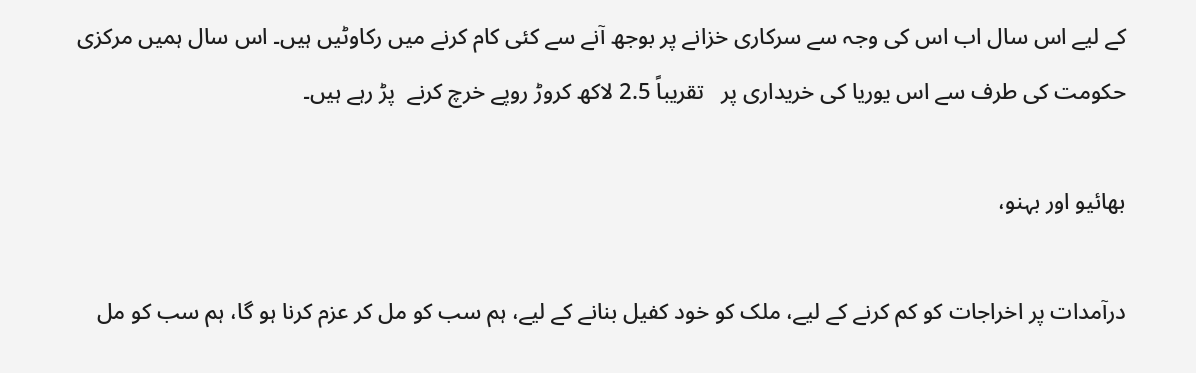کے لیے اس سال اب اس کی وجہ سے سرکاری خزانے پر بوجھ آنے سے کئی کام کرنے میں رکاوٹیں ہیں۔ اس سال ہمیں مرکزی حکومت کی طرف سے اس یوریا کی خریداری پر   تقریباً 2.5 لاکھ کروڑ روپے خرچ کرنے  پڑ رہے ہیں۔

بھائیو اور بہنو،

درآمدات پر اخراجات کو کم کرنے کے لیے، ملک کو خود کفیل بنانے کے لیے، ہم سب کو مل کر عزم کرنا ہو گا، ہم سب کو مل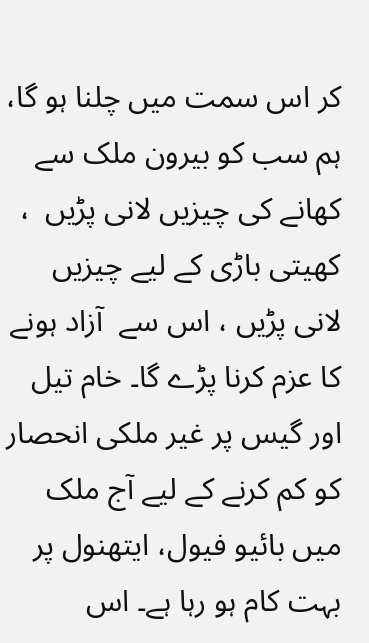کر اس سمت میں چلنا ہو گا، ہم سب کو بیرون ملک سے کھانے کی چیزیں لانی پڑیں  ، کھیتی باڑی کے لیے چیزیں لانی پڑیں ، اس سے  آزاد ہونے کا عزم کرنا پڑے گا۔ خام تیل اور گیس پر غیر ملکی انحصار کو کم کرنے کے لیے آج ملک میں بائیو فیول، ایتھنول پر بہت کام ہو رہا ہے۔ اس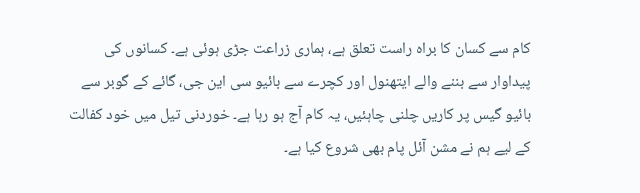کام سے کسان کا براہ راست تعلق ہے، ہماری زراعت جڑی ہوئی ہے۔ کسانوں کی پیداوار سے بننے والے ایتھنول اور کچرے سے بائیو سی این جی، گائے کے گوبر سے بائیو گیس پر کاریں چلنی چاہئیں، یہ کام آج ہو رہا ہے۔ خوردنی تیل میں خود کفالت کے لیے ہم نے مشن آئل پام بھی شروع کیا ہے۔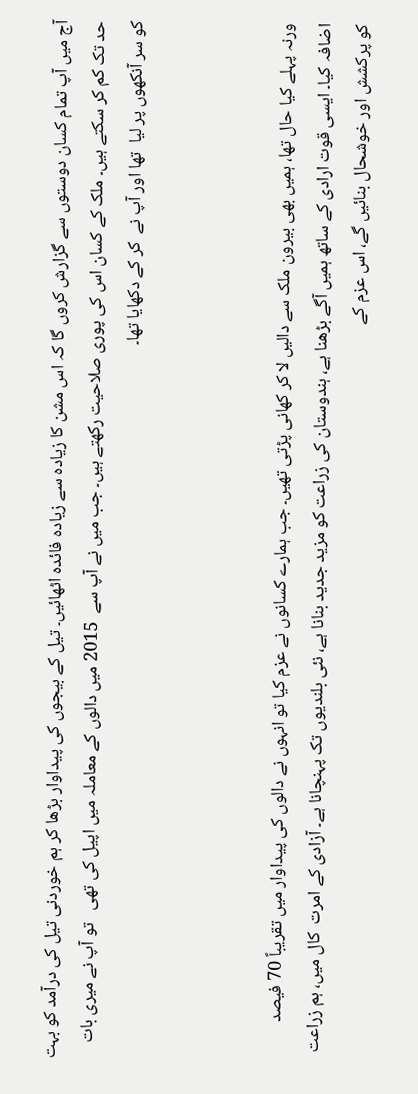آج میں آپ تمام کسان دوستوں سے گزارش کروں گا کہ اس مشن کا زیادہ سے زیادہ فائدہ اٹھائیں۔ تیل کے بیجوں کی پیداوار بڑھا کر ہم خوردنی تیل کی درآمد کو بہت حد تک کم کر سکتے ہیں۔ ملک کے کسان اس کی پوری صلاحیت رکھتے ہیں۔ جب میں نے آپ سے  2015 میں دالوں کے معاملہ میں اپیل کی تھی   تو آپ نے میری بات کو سر آنکھوں پر لیا  تھا اور آپ نے  کر کے دکھایا تھا۔



ورنہ پہلے کیا حال تھا، ہمیں بھی بیرون ملک سے دالیں لا کر کھانی پڑتی تھیں۔ جب ہمارے کسانوں نے عزم کیا تو انہوں نے دالوں کی پیداوار میں تقریباً 70 فیصد اضافہ کیا۔ ایسی قوت ارادی کے ساتھ ہمیں آگے بڑھنا ہے، ہندوستان کی زراعت کو مزید جدید بنانا ہے، نئی بلندیوں تک پہنچانا ہے۔ آزادی کے امرت  کال میں، ہم زراعت کو پرکشش اور خوشحال بنائیں گے، اس عزم کے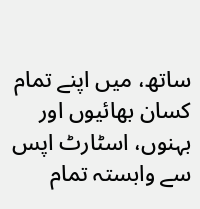ساتھ، میں اپنے تمام کسان بھائیوں اور بہنوں، اسٹارٹ اپس سے وابستہ تمام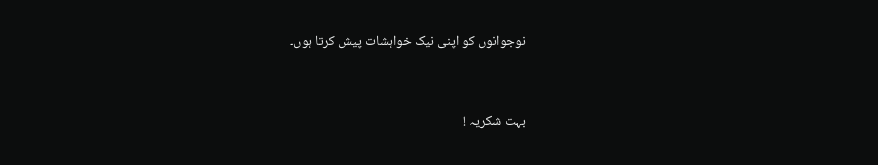نوجوانوں کو اپنی نیک خواہشات پیش کرتا ہوں۔



بہت شکریہ !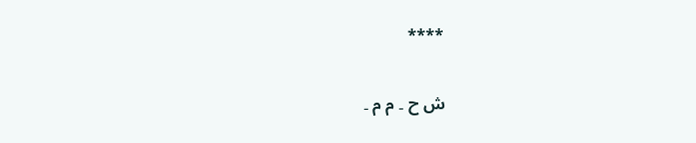****

ش ح ۔ م م ۔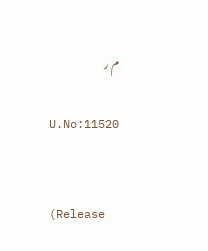م ر

U.No:11520


(Release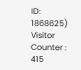ID: 1868625) Visitor Counter : 415